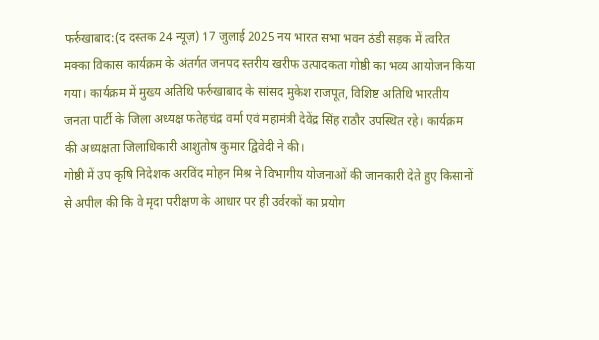फर्रुखाबाद:(द दस्तक 24 न्यूज़) 17 जुलाई 2025 नय भारत सभा भवन ठंडी सड़क में त्वरित मक्का विकास कार्यक्रम के अंतर्गत जनपद स्तरीय खरीफ उत्पादकता गोष्ठी का भव्य आयोजन किया गया। कार्यक्रम में मुख्य अतिथि फर्रुखाबाद के सांसद मुकेश राजपूत, विशिष्ट अतिथि भारतीय जनता पार्टी के जिला अध्यक्ष फतेहचंद्र वर्मा एवं महामंत्री देवेंद्र सिंह राठौर उपस्थित रहे। कार्यक्रम की अध्यक्षता जिलाधिकारी आशुतोष कुमार द्विवेदी ने की।
गोष्ठी में उप कृषि निदेशक अरविंद मोहन मिश्र ने विभागीय योजनाओं की जानकारी देते हुए किसानों से अपील की कि वे मृदा परीक्षण के आधार पर ही उर्वरकों का प्रयोग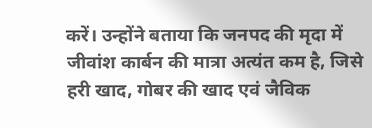करें। उन्होंने बताया कि जनपद की मृदा में जीवांश कार्बन की मात्रा अत्यंत कम है, जिसे हरी खाद, गोबर की खाद एवं जैविक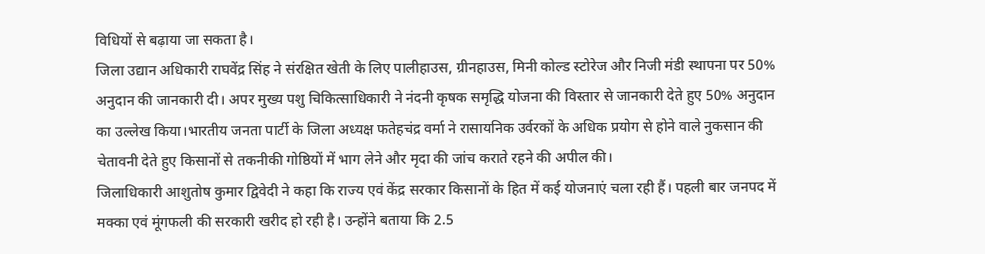विधियों से बढ़ाया जा सकता है।
जिला उद्यान अधिकारी राघवेंद्र सिंह ने संरक्षित खेती के लिए पालीहाउस, ग्रीनहाउस, मिनी कोल्ड स्टोरेज और निजी मंडी स्थापना पर 50% अनुदान की जानकारी दी। अपर मुख्य पशु चिकित्साधिकारी ने नंदनी कृषक समृद्धि योजना की विस्तार से जानकारी देते हुए 50% अनुदान का उल्लेख किया।भारतीय जनता पार्टी के जिला अध्यक्ष फतेहचंद्र वर्मा ने रासायनिक उर्वरकों के अधिक प्रयोग से होने वाले नुकसान की चेतावनी देते हुए किसानों से तकनीकी गोष्ठियों में भाग लेने और मृदा की जांच कराते रहने की अपील की।
जिलाधिकारी आशुतोष कुमार द्विवेदी ने कहा कि राज्य एवं केंद्र सरकार किसानों के हित में कई योजनाएं चला रही हैं। पहली बार जनपद में मक्का एवं मूंगफली की सरकारी खरीद हो रही है। उन्होंने बताया कि 2.5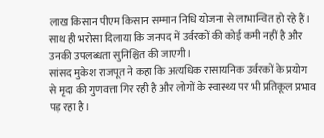लाख किसान पीएम किसान सम्मान निधि योजना से लाभान्वित हो रहे हैं। साथ ही भरोसा दिलाया कि जनपद में उर्वरकों की कोई कमी नहीं है और उनकी उपलब्धता सुनिश्चित की जाएगी।
सांसद मुकेश राजपूत ने कहा कि अत्यधिक रासायनिक उर्वरकों के प्रयोग से मृदा की गुणवत्ता गिर रही है और लोगों के स्वास्थ्य पर भी प्रतिकूल प्रभाव पड़ रहा है।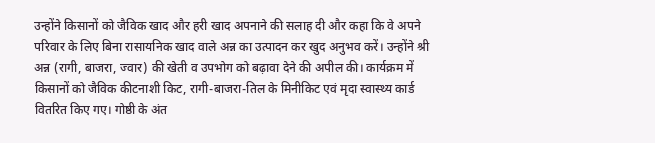उन्होंने किसानों को जैविक खाद और हरी खाद अपनाने की सलाह दी और कहा कि वे अपने परिवार के लिए बिना रासायनिक खाद वाले अन्न का उत्पादन कर खुद अनुभव करें। उन्होंने श्री अन्न (रागी, बाजरा, ज्वार) की खेती व उपभोग को बढ़ावा देने की अपील की। कार्यक्रम में किसानों को जैविक कीटनाशी किट, रागी-बाजरा-तिल के मिनीकिट एवं मृदा स्वास्थ्य कार्ड वितरित किए गए। गोष्ठी के अंत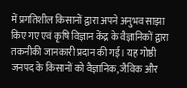में प्रगतिशील किसानों द्वारा अपने अनुभव साझा किए गए एवं कृषि विज्ञान केंद्र के वैज्ञानिकों द्वारा तकनीकी जानकारी प्रदान की गई। यह गोष्ठी जनपद के किसानों को वैज्ञानिक, जैविक और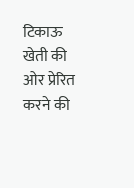टिकाऊ खेती की ओर प्रेरित करने की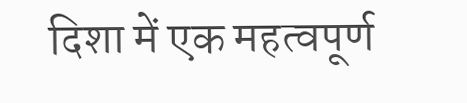दिशा में एक महत्वपूर्ण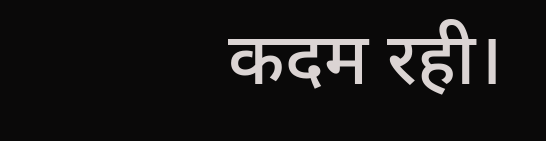कदम रही।